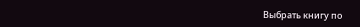Выбрать книгу по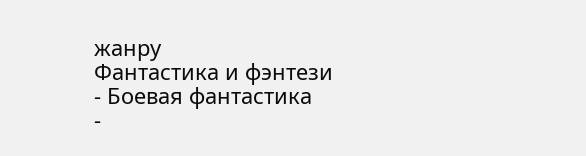жанру
Фантастика и фэнтези
- Боевая фантастика
-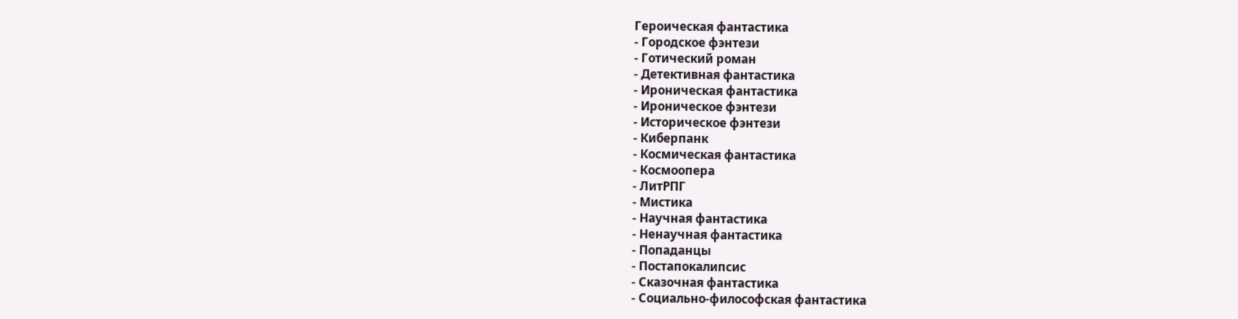Героическая фантастика
- Городское фэнтези
- Готический роман
- Детективная фантастика
- Ироническая фантастика
- Ироническое фэнтези
- Историческое фэнтези
- Киберпанк
- Космическая фантастика
- Космоопера
- ЛитРПГ
- Мистика
- Научная фантастика
- Ненаучная фантастика
- Попаданцы
- Постапокалипсис
- Сказочная фантастика
- Социально-философская фантастика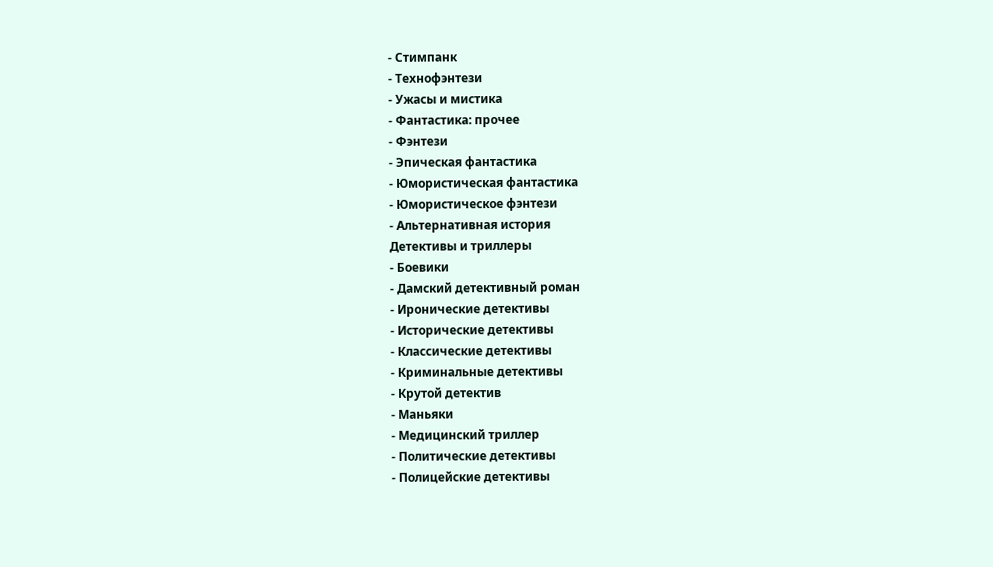- Стимпанк
- Технофэнтези
- Ужасы и мистика
- Фантастика: прочее
- Фэнтези
- Эпическая фантастика
- Юмористическая фантастика
- Юмористическое фэнтези
- Альтернативная история
Детективы и триллеры
- Боевики
- Дамский детективный роман
- Иронические детективы
- Исторические детективы
- Классические детективы
- Криминальные детективы
- Крутой детектив
- Маньяки
- Медицинский триллер
- Политические детективы
- Полицейские детективы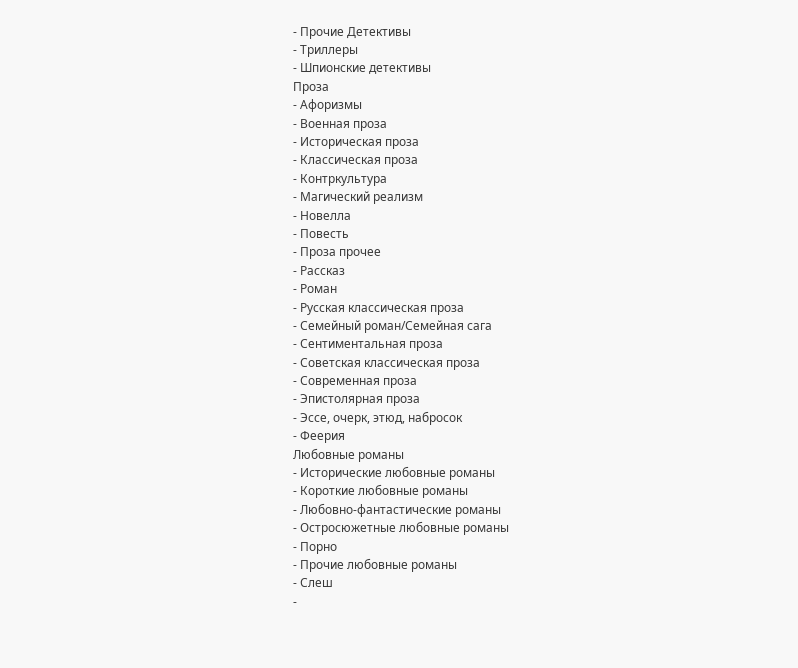- Прочие Детективы
- Триллеры
- Шпионские детективы
Проза
- Афоризмы
- Военная проза
- Историческая проза
- Классическая проза
- Контркультура
- Магический реализм
- Новелла
- Повесть
- Проза прочее
- Рассказ
- Роман
- Русская классическая проза
- Семейный роман/Семейная сага
- Сентиментальная проза
- Советская классическая проза
- Современная проза
- Эпистолярная проза
- Эссе, очерк, этюд, набросок
- Феерия
Любовные романы
- Исторические любовные романы
- Короткие любовные романы
- Любовно-фантастические романы
- Остросюжетные любовные романы
- Порно
- Прочие любовные романы
- Слеш
-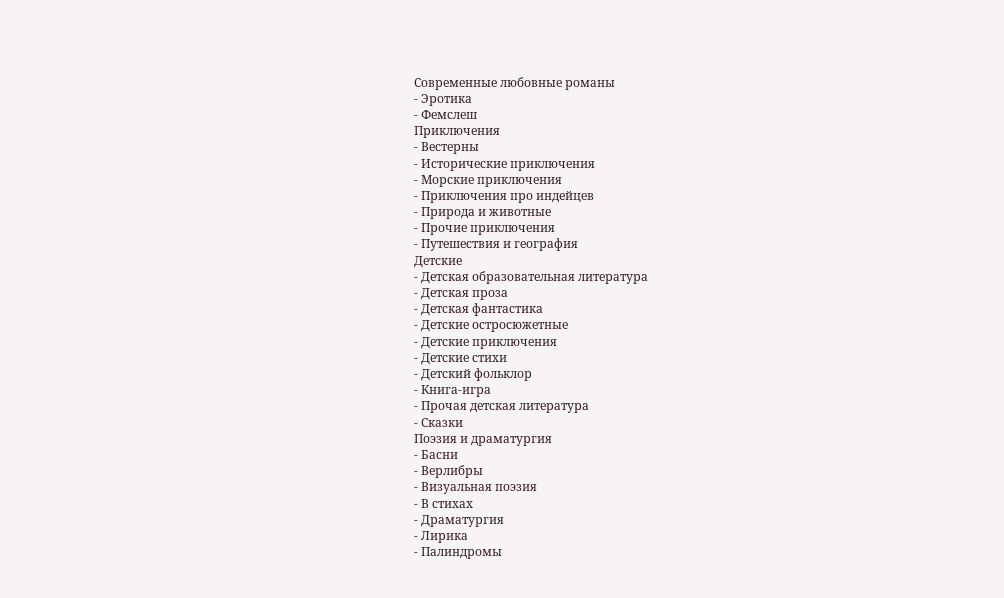Современные любовные романы
- Эротика
- Фемслеш
Приключения
- Вестерны
- Исторические приключения
- Морские приключения
- Приключения про индейцев
- Природа и животные
- Прочие приключения
- Путешествия и география
Детские
- Детская образовательная литература
- Детская проза
- Детская фантастика
- Детские остросюжетные
- Детские приключения
- Детские стихи
- Детский фольклор
- Книга-игра
- Прочая детская литература
- Сказки
Поэзия и драматургия
- Басни
- Верлибры
- Визуальная поэзия
- В стихах
- Драматургия
- Лирика
- Палиндромы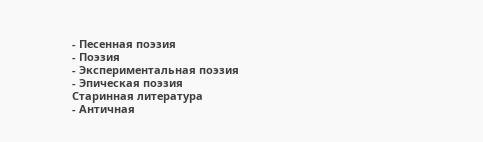- Песенная поэзия
- Поэзия
- Экспериментальная поэзия
- Эпическая поэзия
Старинная литература
- Античная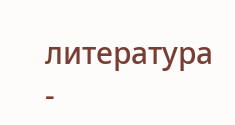литература
-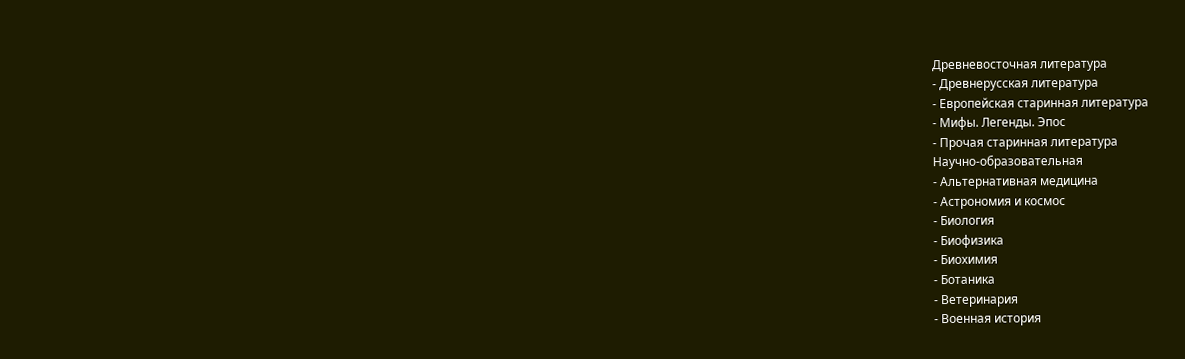Древневосточная литература
- Древнерусская литература
- Европейская старинная литература
- Мифы. Легенды. Эпос
- Прочая старинная литература
Научно-образовательная
- Альтернативная медицина
- Астрономия и космос
- Биология
- Биофизика
- Биохимия
- Ботаника
- Ветеринария
- Военная история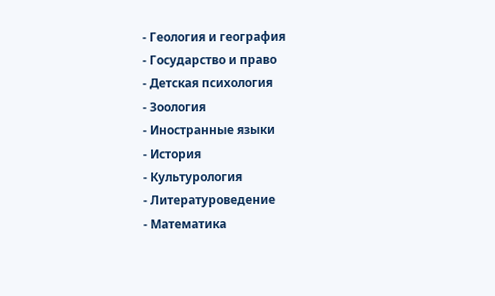- Геология и география
- Государство и право
- Детская психология
- Зоология
- Иностранные языки
- История
- Культурология
- Литературоведение
- Математика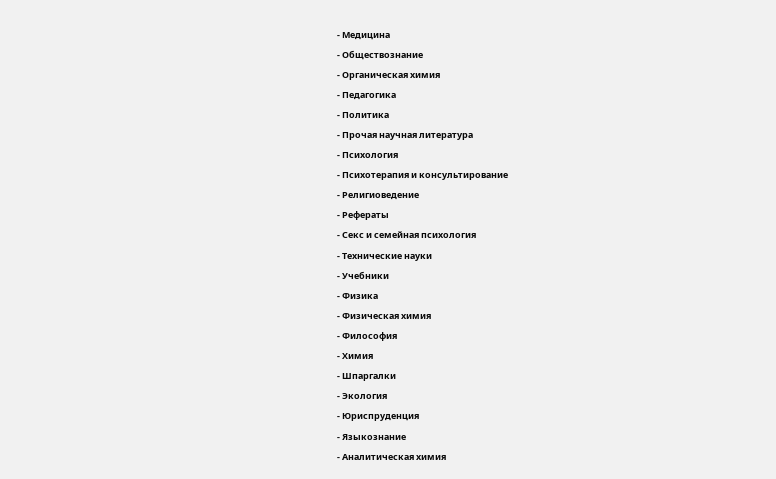- Медицина
- Обществознание
- Органическая химия
- Педагогика
- Политика
- Прочая научная литература
- Психология
- Психотерапия и консультирование
- Религиоведение
- Рефераты
- Секс и семейная психология
- Технические науки
- Учебники
- Физика
- Физическая химия
- Философия
- Химия
- Шпаргалки
- Экология
- Юриспруденция
- Языкознание
- Аналитическая химия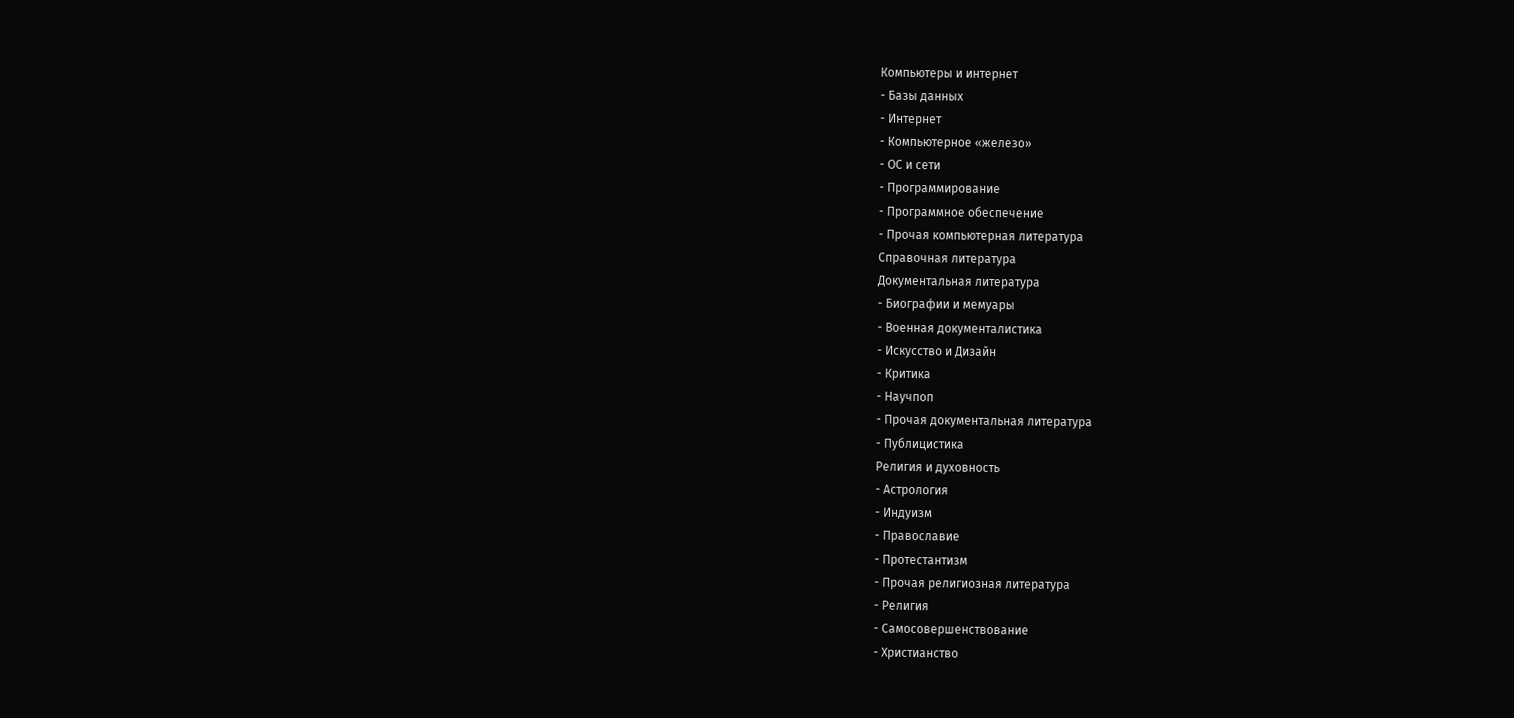Компьютеры и интернет
- Базы данных
- Интернет
- Компьютерное «железо»
- ОС и сети
- Программирование
- Программное обеспечение
- Прочая компьютерная литература
Справочная литература
Документальная литература
- Биографии и мемуары
- Военная документалистика
- Искусство и Дизайн
- Критика
- Научпоп
- Прочая документальная литература
- Публицистика
Религия и духовность
- Астрология
- Индуизм
- Православие
- Протестантизм
- Прочая религиозная литература
- Религия
- Самосовершенствование
- Христианство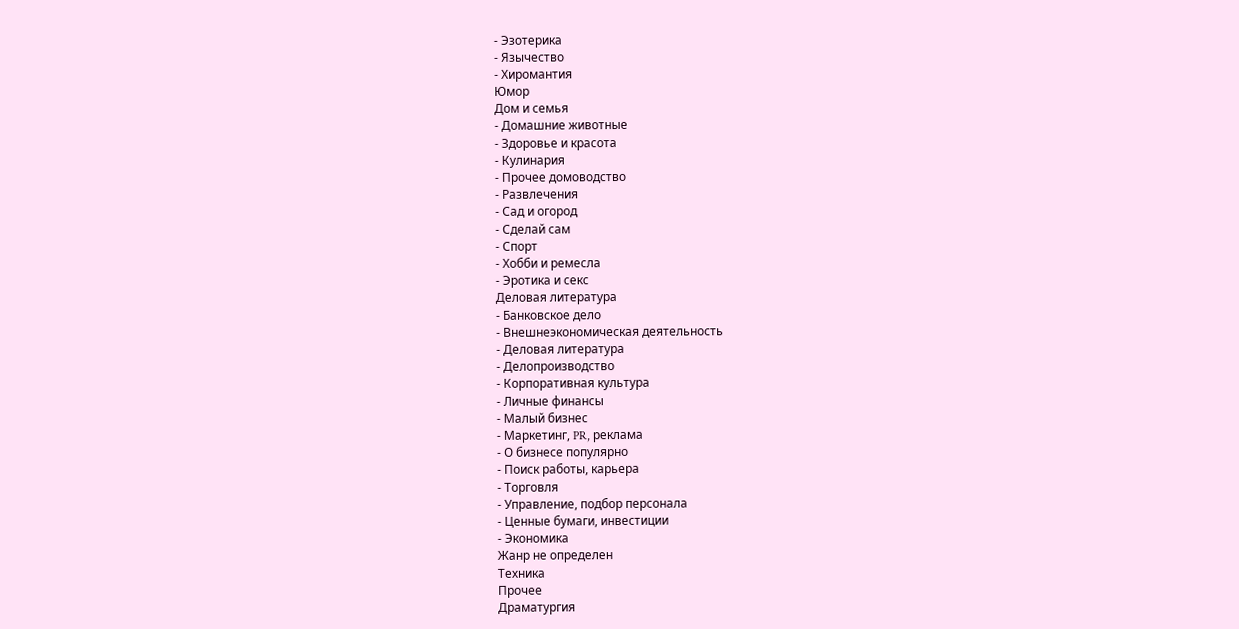- Эзотерика
- Язычество
- Хиромантия
Юмор
Дом и семья
- Домашние животные
- Здоровье и красота
- Кулинария
- Прочее домоводство
- Развлечения
- Сад и огород
- Сделай сам
- Спорт
- Хобби и ремесла
- Эротика и секс
Деловая литература
- Банковское дело
- Внешнеэкономическая деятельность
- Деловая литература
- Делопроизводство
- Корпоративная культура
- Личные финансы
- Малый бизнес
- Маркетинг, PR, реклама
- О бизнесе популярно
- Поиск работы, карьера
- Торговля
- Управление, подбор персонала
- Ценные бумаги, инвестиции
- Экономика
Жанр не определен
Техника
Прочее
Драматургия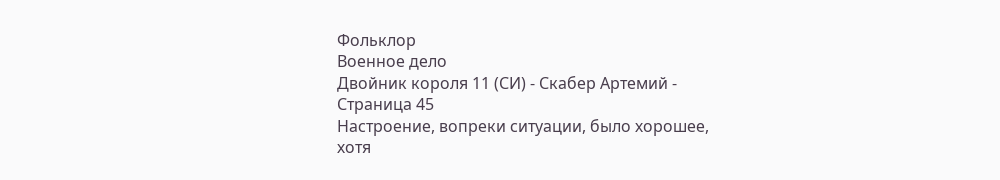Фольклор
Военное дело
Двойник короля 11 (СИ) - Скабер Артемий - Страница 45
Настроение, вопреки ситуации, было хорошее, хотя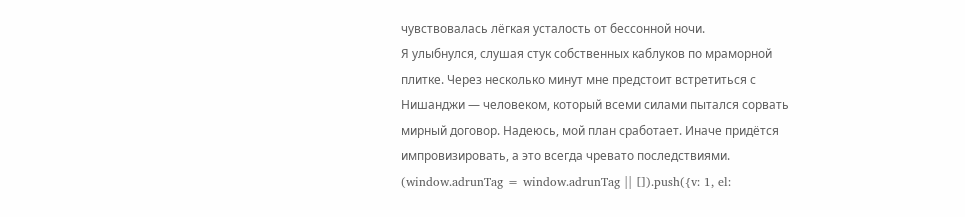чувствовалась лёгкая усталость от бессонной ночи.
Я улыбнулся, слушая стук собственных каблуков по мраморной плитке. Через несколько минут мне предстоит встретиться с Нишанджи — человеком, который всеми силами пытался сорвать мирный договор. Надеюсь, мой план сработает. Иначе придётся импровизировать, а это всегда чревато последствиями.
(window.adrunTag = window.adrunTag || []).push({v: 1, el: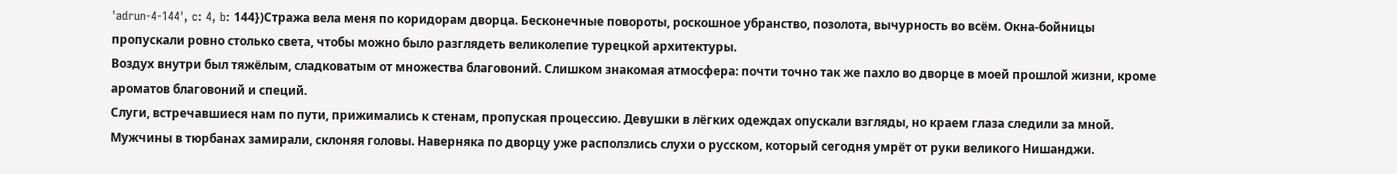'adrun-4-144', c: 4, b: 144})Стража вела меня по коридорам дворца. Бесконечные повороты, роскошное убранство, позолота, вычурность во всём. Окна-бойницы пропускали ровно столько света, чтобы можно было разглядеть великолепие турецкой архитектуры.
Воздух внутри был тяжёлым, сладковатым от множества благовоний. Слишком знакомая атмосфера: почти точно так же пахло во дворце в моей прошлой жизни, кроме ароматов благовоний и специй.
Слуги, встречавшиеся нам по пути, прижимались к стенам, пропуская процессию. Девушки в лёгких одеждах опускали взгляды, но краем глаза следили за мной. Мужчины в тюрбанах замирали, склоняя головы. Наверняка по дворцу уже расползлись слухи о русском, который сегодня умрёт от руки великого Нишанджи.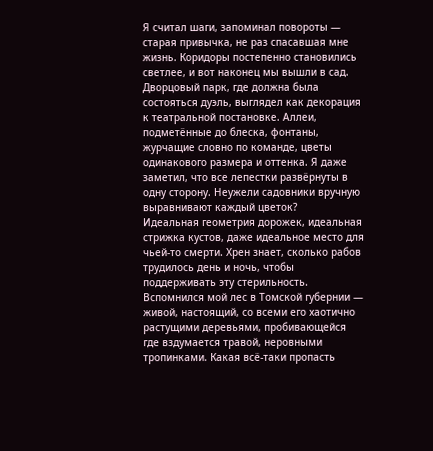Я считал шаги, запоминал повороты — старая привычка, не раз спасавшая мне жизнь. Коридоры постепенно становились светлее, и вот наконец мы вышли в сад.
Дворцовый парк, где должна была состояться дуэль, выглядел как декорация к театральной постановке. Аллеи, подметённые до блеска, фонтаны, журчащие словно по команде, цветы одинакового размера и оттенка. Я даже заметил, что все лепестки развёрнуты в одну сторону. Неужели садовники вручную выравнивают каждый цветок?
Идеальная геометрия дорожек, идеальная стрижка кустов, даже идеальное место для чьей-то смерти. Хрен знает, сколько рабов трудилось день и ночь, чтобы поддерживать эту стерильность.
Вспомнился мой лес в Томской губернии — живой, настоящий, со всеми его хаотично растущими деревьями, пробивающейся где вздумается травой, неровными тропинками. Какая всё-таки пропасть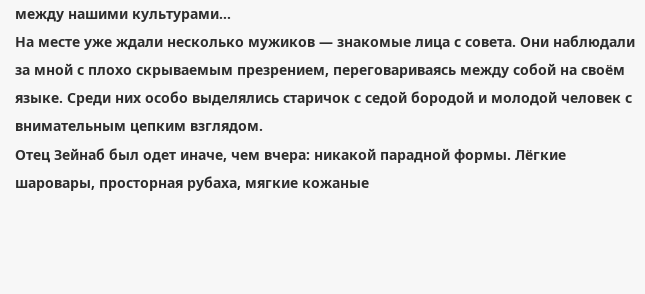между нашими культурами…
На месте уже ждали несколько мужиков — знакомые лица с совета. Они наблюдали за мной с плохо скрываемым презрением, переговариваясь между собой на своём языке. Среди них особо выделялись старичок с седой бородой и молодой человек с внимательным цепким взглядом.
Отец Зейнаб был одет иначе, чем вчера: никакой парадной формы. Лёгкие шаровары, просторная рубаха, мягкие кожаные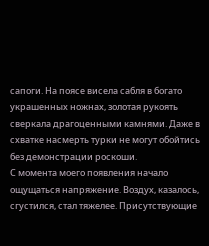сапоги. На поясе висела сабля в богато украшенных ножнах, золотая рукоять сверкала драгоценными камнями. Даже в схватке насмерть турки не могут обойтись без демонстрации роскоши.
С момента моего появления начало ощущаться напряжение. Воздух, казалось, сгустился, стал тяжелее. Присутствующие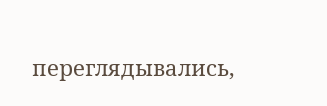переглядывались,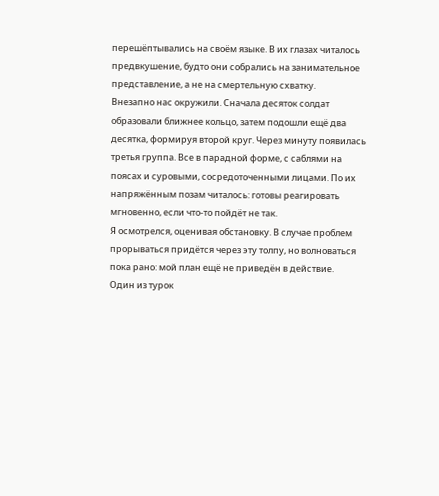перешёптывались на своём языке. В их глазах читалось предвкушение, будто они собрались на занимательное представление, а не на смертельную схватку.
Внезапно нас окружили. Сначала десяток солдат образовали ближнее кольцо, затем подошли ещё два десятка, формируя второй круг. Через минуту появилась третья группа. Все в парадной форме, с саблями на поясах и суровыми, сосредоточенными лицами. По их напряжённым позам читалось: готовы реагировать мгновенно, если что-то пойдёт не так.
Я осмотрелся, оценивая обстановку. В случае проблем прорываться придётся через эту толпу, но волноваться пока рано: мой план ещё не приведён в действие.
Один из турок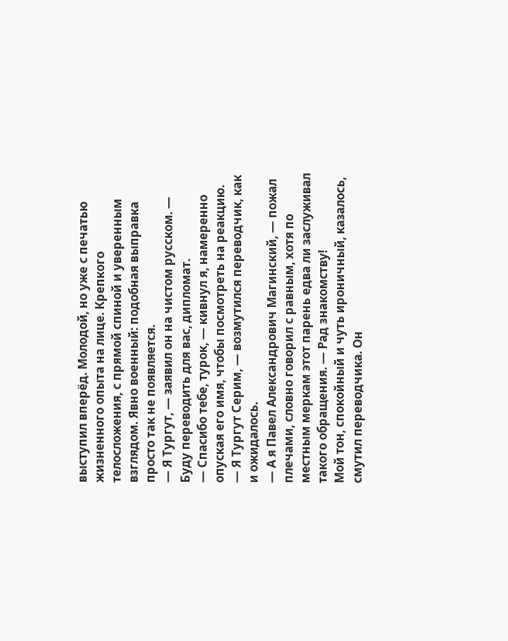выступил вперёд. Молодой, но уже с печатью жизненного опыта на лице. Крепкого телосложения, с прямой спиной и уверенным взглядом. Явно военный: подобная выправка просто так не появляется.
— Я Тургут, — заявил он на чистом русском. — Буду переводить для вас, дипломат.
— Спасибо тебе, турок, — кивнул я, намеренно опуская его имя, чтобы посмотреть на реакцию.
— Я Тургут Серим, — возмутился переводчик, как и ожидалось.
— А я Павел Александрович Магинский, — пожал плечами, словно говорил с равным, хотя по местным меркам этот парень едва ли заслуживал такого обращения. — Рад знакомству!
Мой тон, спокойный и чуть ироничный, казалось, смутил переводчика. Он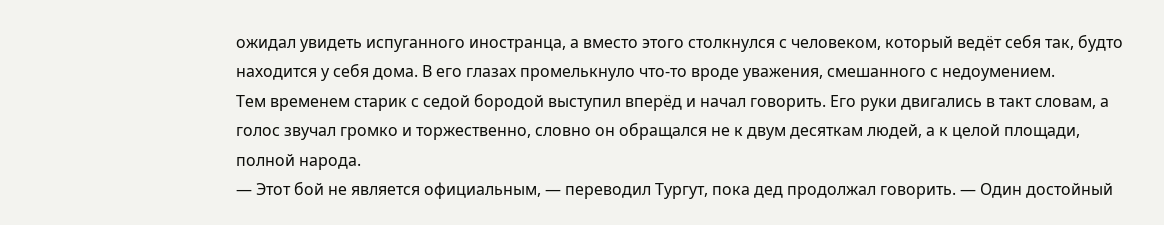ожидал увидеть испуганного иностранца, а вместо этого столкнулся с человеком, который ведёт себя так, будто находится у себя дома. В его глазах промелькнуло что-то вроде уважения, смешанного с недоумением.
Тем временем старик с седой бородой выступил вперёд и начал говорить. Его руки двигались в такт словам, а голос звучал громко и торжественно, словно он обращался не к двум десяткам людей, а к целой площади, полной народа.
— Этот бой не является официальным, — переводил Тургут, пока дед продолжал говорить. — Один достойный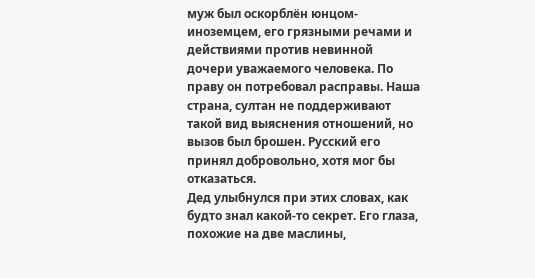муж был оскорблён юнцом-иноземцем, его грязными речами и действиями против невинной дочери уважаемого человека. По праву он потребовал расправы. Наша страна, султан не поддерживают такой вид выяснения отношений, но вызов был брошен. Русский его принял добровольно, хотя мог бы отказаться.
Дед улыбнулся при этих словах, как будто знал какой-то секрет. Его глаза, похожие на две маслины,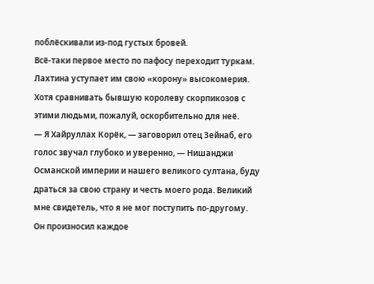поблёскивали из-под густых бровей.
Всё-таки первое место по пафосу переходит туркам. Лахтина уступает им свою «корону» высокомерия. Хотя сравнивать бывшую королеву скорпикозов с этими людьми, пожалуй, оскорбительно для неё.
— Я Хайруллах Корёк, — заговорил отец Зейнаб, его голос звучал глубоко и уверенно, — Нишанджи Османской империи и нашего великого султана, буду драться за свою страну и честь моего рода. Великий мне свидетель, что я не мог поступить по-другому.
Он произносил каждое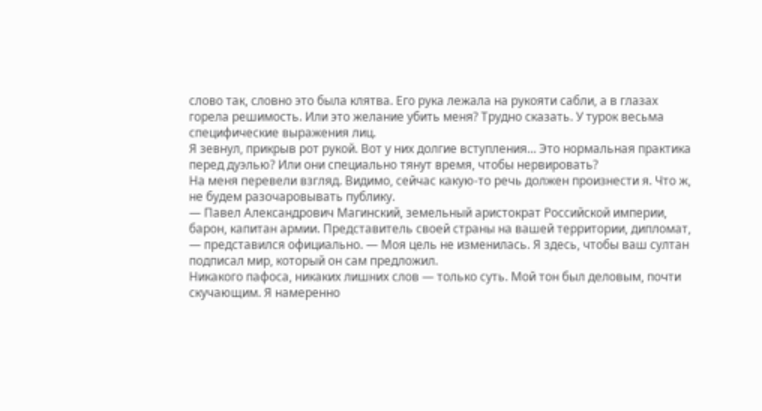слово так, словно это была клятва. Его рука лежала на рукояти сабли, а в глазах горела решимость. Или это желание убить меня? Трудно сказать. У турок весьма специфические выражения лиц.
Я зевнул, прикрыв рот рукой. Вот у них долгие вступления… Это нормальная практика перед дуэлью? Или они специально тянут время, чтобы нервировать?
На меня перевели взгляд. Видимо, сейчас какую-то речь должен произнести я. Что ж, не будем разочаровывать публику.
— Павел Александрович Магинский, земельный аристократ Российской империи, барон, капитан армии. Представитель своей страны на вашей территории, дипломат, — представился официально. — Моя цель не изменилась. Я здесь, чтобы ваш султан подписал мир, который он сам предложил.
Никакого пафоса, никаких лишних слов — только суть. Мой тон был деловым, почти скучающим. Я намеренно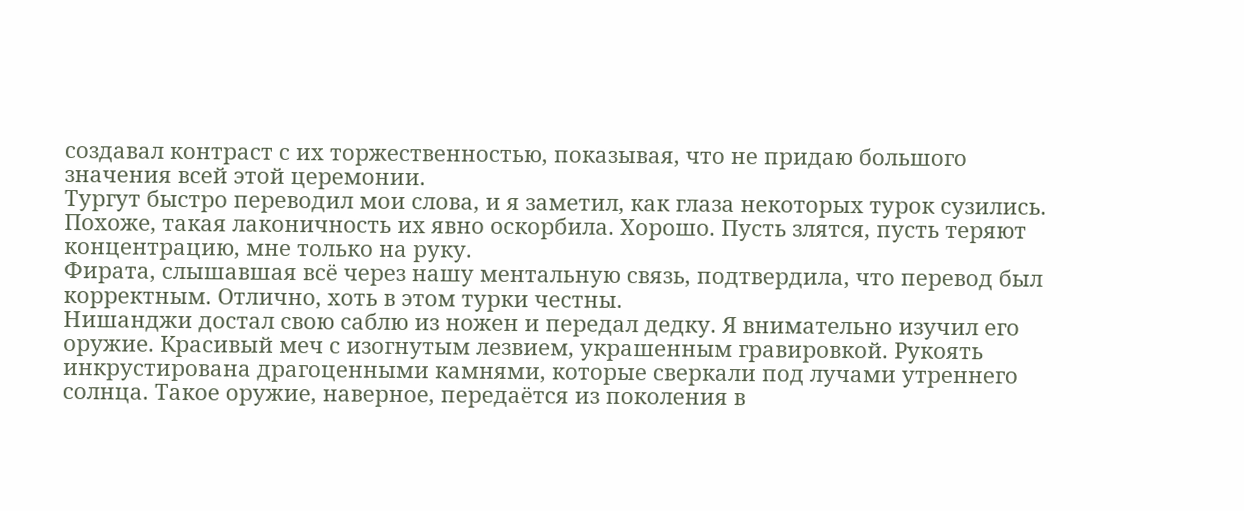создавал контраст с их торжественностью, показывая, что не придаю большого значения всей этой церемонии.
Тургут быстро переводил мои слова, и я заметил, как глаза некоторых турок сузились. Похоже, такая лаконичность их явно оскорбила. Хорошо. Пусть злятся, пусть теряют концентрацию, мне только на руку.
Фирата, слышавшая всё через нашу ментальную связь, подтвердила, что перевод был корректным. Отлично, хоть в этом турки честны.
Нишанджи достал свою саблю из ножен и передал дедку. Я внимательно изучил его оружие. Красивый меч с изогнутым лезвием, украшенным гравировкой. Рукоять инкрустирована драгоценными камнями, которые сверкали под лучами утреннего солнца. Такое оружие, наверное, передаётся из поколения в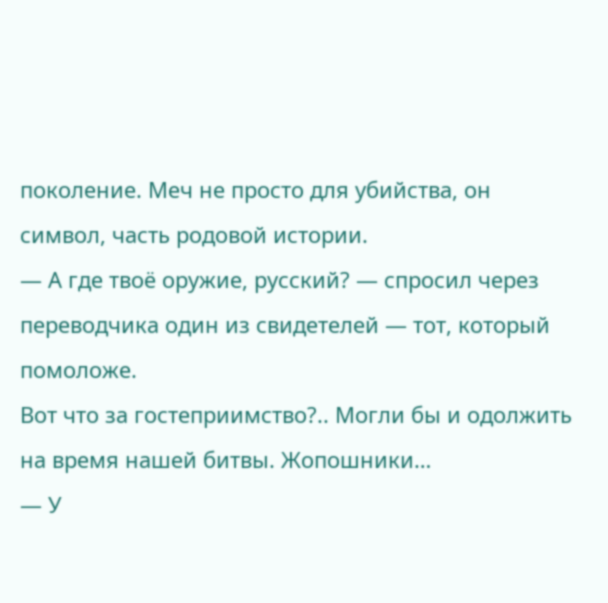поколение. Меч не просто для убийства, он символ, часть родовой истории.
— А где твоё оружие, русский? — спросил через переводчика один из свидетелей — тот, который помоложе.
Вот что за гостеприимство?.. Могли бы и одолжить на время нашей битвы. Жопошники…
— У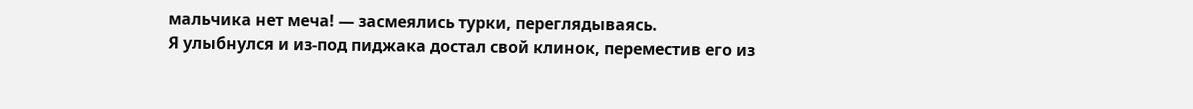мальчика нет меча! — засмеялись турки, переглядываясь.
Я улыбнулся и из-под пиджака достал свой клинок, переместив его из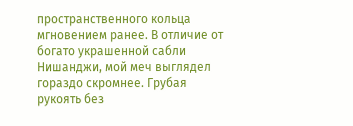пространственного кольца мгновением ранее. В отличие от богато украшенной сабли Нишанджи, мой меч выглядел гораздо скромнее. Грубая рукоять без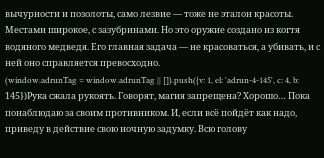вычурности и позолоты, само лезвие — тоже не эталон красоты. Местами широкое, с зазубринами. Но это оружие создано из когтя водяного медведя. Его главная задача — не красоваться, а убивать, и с ней оно справляется превосходно.
(window.adrunTag = window.adrunTag || []).push({v: 1, el: 'adrun-4-145', c: 4, b: 145})Рука сжала рукоять. Говорят, магия запрещена? Хорошо… Пока понаблюдаю за своим противником. И, если всё пойдёт как надо, приведу в действие свою ночную задумку. Всю голову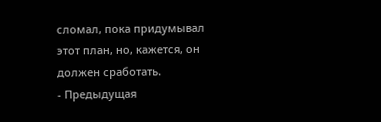сломал, пока придумывал этот план, но, кажется, он должен сработать.
- Предыдущая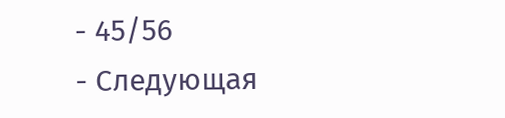- 45/56
- Следующая